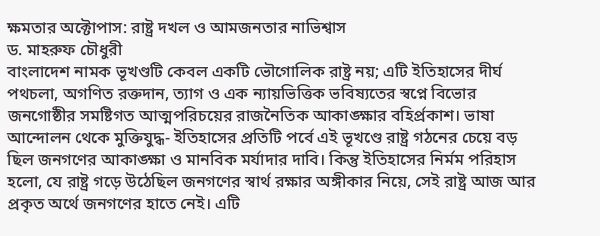ক্ষমতার অক্টোপাস: রাষ্ট্র দখল ও আমজনতার নাভিশ্বাস
ড. মাহরুফ চৌধুরী
বাংলাদেশ নামক ভূখণ্ডটি কেবল একটি ভৌগোলিক রাষ্ট্র নয়; এটি ইতিহাসের দীর্ঘ পথচলা, অগণিত রক্তদান, ত্যাগ ও এক ন্যায়ভিত্তিক ভবিষ্যতের স্বপ্নে বিভোর জনগোষ্ঠীর সমষ্টিগত আত্মপরিচয়ের রাজনৈতিক আকাঙ্ক্ষার বহির্প্রকাশ। ভাষা আন্দোলন থেকে মুক্তিযুদ্ধ- ইতিহাসের প্রতিটি পর্বে এই ভূখণ্ডে রাষ্ট্র গঠনের চেয়ে বড় ছিল জনগণের আকাঙ্ক্ষা ও মানবিক মর্যাদার দাবি। কিন্তু ইতিহাসের নির্মম পরিহাস হলো, যে রাষ্ট্র গড়ে উঠেছিল জনগণের স্বার্থ রক্ষার অঙ্গীকার নিয়ে, সেই রাষ্ট্র আজ আর প্রকৃত অর্থে জনগণের হাতে নেই। এটি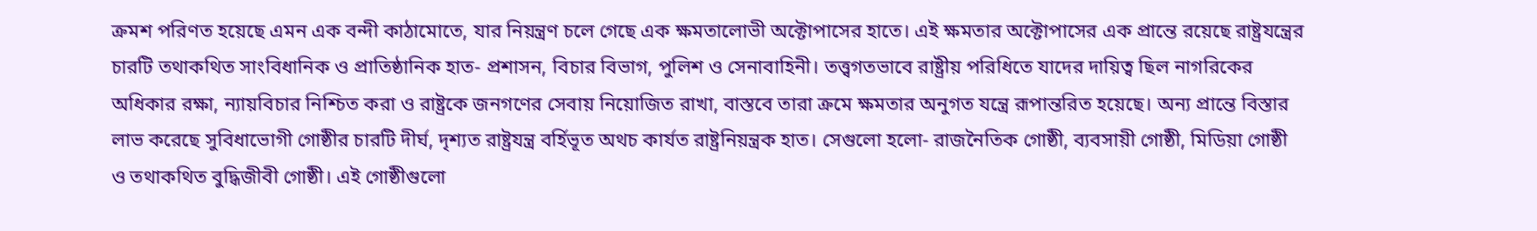ক্রমশ পরিণত হয়েছে এমন এক বন্দী কাঠামোতে, যার নিয়ন্ত্রণ চলে গেছে এক ক্ষমতালোভী অক্টোপাসের হাতে। এই ক্ষমতার অক্টোপাসের এক প্রান্তে রয়েছে রাষ্ট্রযন্ত্রের চারটি তথাকথিত সাংবিধানিক ও প্রাতিষ্ঠানিক হাত- প্রশাসন, বিচার বিভাগ, পুলিশ ও সেনাবাহিনী। তত্ত্বগতভাবে রাষ্ট্রীয় পরিধিতে যাদের দায়িত্ব ছিল নাগরিকের অধিকার রক্ষা, ন্যায়বিচার নিশ্চিত করা ও রাষ্ট্রকে জনগণের সেবায় নিয়োজিত রাখা, বাস্তবে তারা ক্রমে ক্ষমতার অনুগত যন্ত্রে রূপান্তরিত হয়েছে। অন্য প্রান্তে বিস্তার লাভ করেছে সুবিধাভোগী গোষ্ঠীর চারটি দীর্ঘ, দৃশ্যত রাষ্ট্রযন্ত্র বর্হিভূত অথচ কার্যত রাষ্ট্রনিয়ন্ত্রক হাত। সেগুলো হলো- রাজনৈতিক গোষ্ঠী, ব্যবসায়ী গোষ্ঠী, মিডিয়া গোষ্ঠী ও তথাকথিত বুদ্ধিজীবী গোষ্ঠী। এই গোষ্ঠীগুলো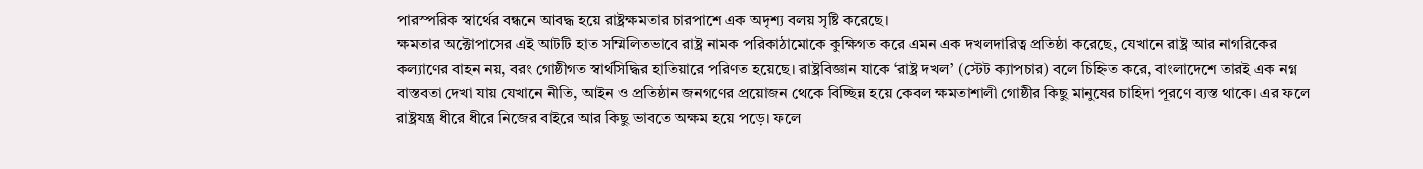পারস্পরিক স্বার্থের বন্ধনে আবদ্ধ হয়ে রাষ্ট্রক্ষমতার চারপাশে এক অদৃশ্য বলয় সৃষ্টি করেছে।
ক্ষমতার অক্টোপাসের এই আটটি হাত সম্মিলিতভাবে রাষ্ট্র নামক পরিকাঠামোকে কুক্ষিগত করে এমন এক দখলদারিত্ব প্রতিষ্ঠা করেছে, যেখানে রাষ্ট্র আর নাগরিকের কল্যাণের বাহন নয়, বরং গোষ্ঠীগত স্বার্থসিদ্ধির হাতিয়ারে পরিণত হয়েছে। রাষ্ট্রবিজ্ঞান যাকে ‘রাষ্ট্র দখল’ (স্টেট ক্যাপচার) বলে চিহ্নিত করে, বাংলাদেশে তারই এক নগ্ন বাস্তবতা দেখা যায় যেখানে নীতি, আইন ও প্রতিষ্ঠান জনগণের প্রয়োজন থেকে বিচ্ছিন্ন হয়ে কেবল ক্ষমতাশালী গোষ্ঠীর কিছু মানুষের চাহিদা পূরণে ব্যস্ত থাকে। এর ফলে রাষ্ট্রযন্ত্র ধীরে ধীরে নিজের বাইরে আর কিছু ভাবতে অক্ষম হয়ে পড়ে। ফলে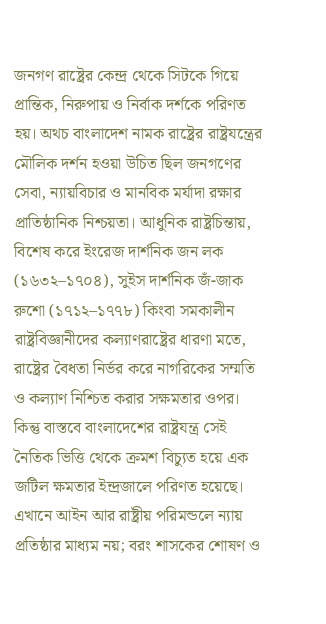জনগণ রাষ্ট্রের কেন্দ্র থেকে সিটকে গিয়ে প্রান্তিক, নিরুপায় ও নির্বাক দর্শকে পরিণত হয়। অথচ বাংলাদেশ নামক রাষ্ট্রের রাষ্ট্রযন্ত্রের মৌলিক দর্শন হওয়া উচিত ছিল জনগণের সেবা, ন্যায়বিচার ও মানবিক মর্যাদা রক্ষার প্রাতিষ্ঠানিক নিশ্চয়তা। আধুনিক রাষ্ট্রচিন্তায়, বিশেষ করে ইংরেজ দার্শনিক জন লক (১৬৩২–১৭০৪), সুইস দার্শনিক জঁ-জাক রুশো (১৭১২–১৭৭৮) কিংবা সমকালীন রাষ্ট্রবিজ্ঞানীদের কল্যাণরাষ্ট্রের ধারণা মতে, রাষ্ট্রের বৈধতা নির্ভর করে নাগরিকের সম্মতি ও কল্যাণ নিশ্চিত করার সক্ষমতার ওপর। কিন্তু বাস্তবে বাংলাদেশের রাষ্ট্রযন্ত্র সেই নৈতিক ভিত্তি থেকে ক্রমশ বিচ্যুত হয়ে এক জটিল ক্ষমতার ইন্দ্রজালে পরিণত হয়েছে। এখানে আইন আর রাষ্ট্রীয় পরিমন্ডলে ন্যায় প্রতিষ্ঠার মাধ্যম নয়; বরং শাসকের শোষণ ও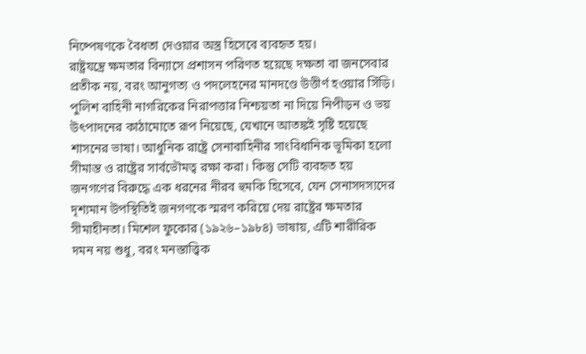নিষ্পেষণকে বৈধতা দেওয়ার অস্ত্র হিসেবে ব্যবহৃত হয়।
রাষ্ট্রযন্ত্রে ক্ষমতার বিন্যাসে প্রশাসন পরিণত হয়েছে দক্ষতা বা জনসেবার প্রতীক নয়, বরং আনুগত্য ও পদলেহনের মানদণ্ডে উত্তীর্ণ হওয়ার সিঁড়ি। পুলিশ বাহিনী নাগরিকের নিরাপত্তার নিশ্চয়তা না দিয়ে নিপীড়ন ও ভয় উৎপাদনের কাঠামোতে রূপ নিয়েছে, যেখানে আতঙ্কই সৃষ্টি হয়েছে শাসনের ভাষা। আধুনিক রাষ্ট্রে সেনাবাহিনীর সাংবিধানিক ভূমিকা হলো সীমান্ত ও রাষ্ট্রের সার্বভৌমত্ব রক্ষা করা। কিন্তু সেটি ব্যবহৃত হয় জনগণের বিরুদ্ধে এক ধরনের নীরব হুমকি হিসেবে, যেন সেনাসদস্যদের দৃশ্যমান উপস্থিতিই জনগণকে স্মরণ করিয়ে দেয় রাষ্ট্রের ক্ষমতার সীমাহীনতা। মিশেল ফুকোর (১৯২৬–১৯৮৪) ভাষায়, এটি শারীরিক দমন নয় শুধু, বরং মনস্তাত্ত্বিক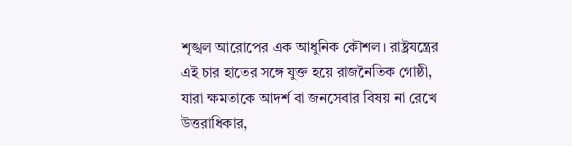শৃঙ্খল আরোপের এক আধুনিক কৌশল। রাষ্ট্রযন্ত্রের এই চার হাতের সঙ্গে যুক্ত হয়ে রাজনৈতিক গোষ্ঠী, যারা ক্ষমতাকে আদর্শ বা জনসেবার বিষয় না রেখে উত্তরাধিকার,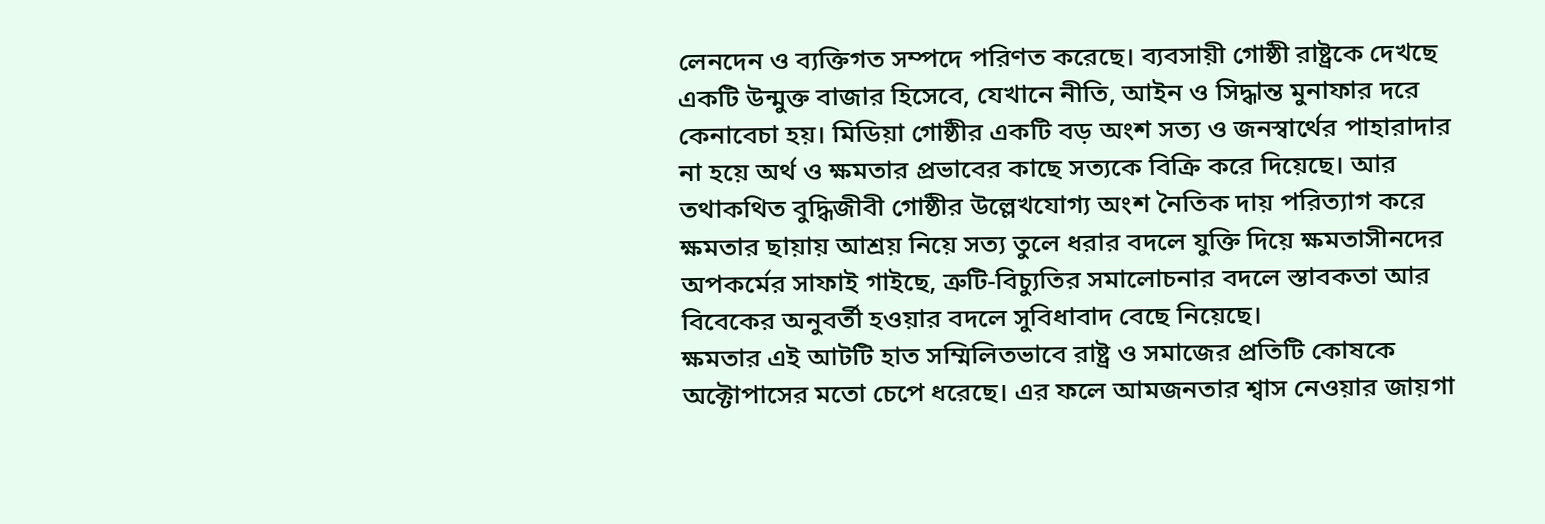লেনদেন ও ব্যক্তিগত সম্পদে পরিণত করেছে। ব্যবসায়ী গোষ্ঠী রাষ্ট্রকে দেখছে একটি উন্মুক্ত বাজার হিসেবে, যেখানে নীতি, আইন ও সিদ্ধান্ত মুনাফার দরে কেনাবেচা হয়। মিডিয়া গোষ্ঠীর একটি বড় অংশ সত্য ও জনস্বার্থের পাহারাদার না হয়ে অর্থ ও ক্ষমতার প্রভাবের কাছে সত্যকে বিক্রি করে দিয়েছে। আর তথাকথিত বুদ্ধিজীবী গোষ্ঠীর উল্লেখযোগ্য অংশ নৈতিক দায় পরিত্যাগ করে ক্ষমতার ছায়ায় আশ্রয় নিয়ে সত্য তুলে ধরার বদলে যুক্তি দিয়ে ক্ষমতাসীনদের অপকর্মের সাফাই গাইছে, ত্রুটি-বিচ্যুতির সমালোচনার বদলে স্তাবকতা আর বিবেকের অনুবর্তী হওয়ার বদলে সুবিধাবাদ বেছে নিয়েছে।
ক্ষমতার এই আটটি হাত সম্মিলিতভাবে রাষ্ট্র ও সমাজের প্রতিটি কোষকে অক্টোপাসের মতো চেপে ধরেছে। এর ফলে আমজনতার শ্বাস নেওয়ার জায়গা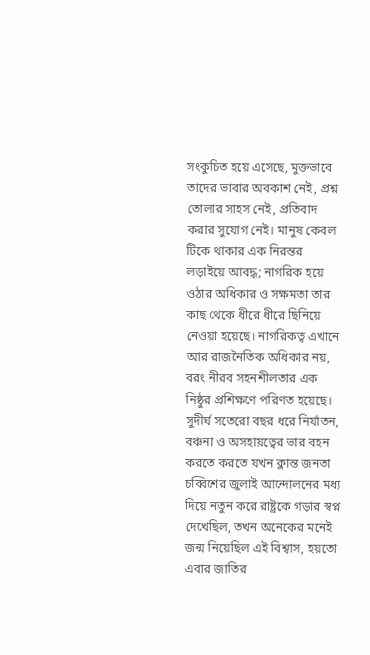সংকুচিত হয়ে এসেছে, মুক্তভাবে তাদের ভাবার অবকাশ নেই, প্রশ্ন তোলার সাহস নেই, প্রতিবাদ করার সুযোগ নেই। মানুষ কেবল টিকে থাকার এক নিরন্তর লড়াইয়ে আবদ্ধ; নাগরিক হয়ে ওঠার অধিকার ও সক্ষমতা তার কাছ থেকে ধীরে ধীরে ছিনিয়ে নেওয়া হয়েছে। নাগরিকত্ব এখানে আর রাজনৈতিক অধিকার নয়, বরং নীরব সহনশীলতার এক নিষ্ঠুর প্রশিক্ষণে পরিণত হয়েছে। সুদীর্ঘ সতেরো বছর ধরে নির্যাতন, বঞ্চনা ও অসহায়ত্বের ভার বহন করতে করতে যখন ক্লান্ত জনতা চব্বিশের জুলাই আন্দোলনের মধ্য দিয়ে নতুন করে রাষ্ট্রকে গড়ার স্বপ্ন দেখেছিল, তখন অনেকের মনেই জন্ম নিয়েছিল এই বিশ্বাস, হয়তো এবার জাতির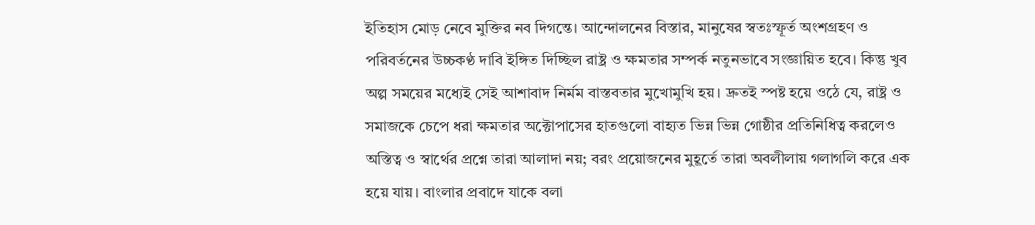ইতিহাস মোড় নেবে মুক্তির নব দিগন্তে। আন্দোলনের বিস্তার, মানুষের স্বতঃস্ফূর্ত অংশগ্রহণ ও পরিবর্তনের উচ্চকণ্ঠ দাবি ইঙ্গিত দিচ্ছিল রাষ্ট্র ও ক্ষমতার সম্পর্ক নতুনভাবে সংজ্ঞায়িত হবে। কিন্তু খুব অল্প সময়ের মধ্যেই সেই আশাবাদ নির্মম বাস্তবতার মুখোমুখি হয়। দ্রুতই স্পষ্ট হয়ে ওঠে যে, রাষ্ট্র ও সমাজকে চেপে ধরা ক্ষমতার অক্টোপাসের হাতগুলো বাহ্যত ভিন্ন ভিন্ন গোষ্ঠীর প্রতিনিধিত্ব করলেও অস্তিত্ব ও স্বার্থের প্রশ্নে তারা আলাদা নয়; বরং প্রয়োজনের মুহূর্তে তারা অবলীলায় গলাগলি করে এক হয়ে যায়। বাংলার প্রবাদে যাকে বলা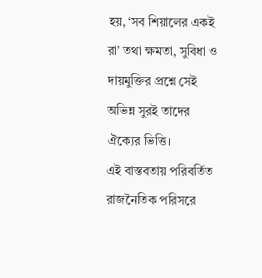হয়, ‘সব শিয়ালের একই রা’ তথা ক্ষমতা, সুবিধা ও দায়মুক্তির প্রশ্নে সেই অভিন্ন সুরই তাদের ঐক্যের ভিত্তি।
এই বাস্তবতায় পরিবর্তিত রাজনৈতিক পরিসরে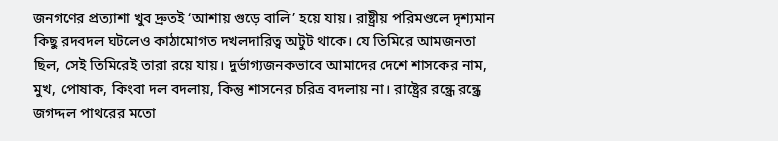জনগণের প্রত্যাশা খুব দ্রুতই ‘আশায় গুড়ে বালি’ হয়ে যায়। রাষ্ট্রীয় পরিমণ্ডলে দৃশ্যমান কিছু রদবদল ঘটলেও কাঠামোগত দখলদারিত্ব অটুট থাকে। যে তিমিরে আমজনতা ছিল, সেই তিমিরেই তারা রয়ে যায়। দুর্ভাগ্যজনকভাবে আমাদের দেশে শাসকের নাম, মুখ, পোষাক, কিংবা দল বদলায়, কিন্তু শাসনের চরিত্র বদলায় না। রাষ্ট্রের রন্ধ্রে রন্ধ্রে জগদ্দল পাথরের মতো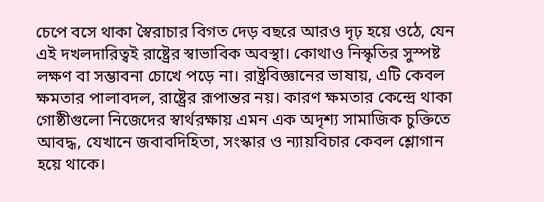চেপে বসে থাকা স্বৈরাচার বিগত দেড় বছরে আরও দৃঢ় হয়ে ওঠে, যেন এই দখলদারিত্বই রাষ্ট্রের স্বাভাবিক অবস্থা। কোথাও নিস্কৃতির সুস্পষ্ট লক্ষণ বা সম্ভাবনা চোখে পড়ে না। রাষ্ট্রবিজ্ঞানের ভাষায়, এটি কেবল ক্ষমতার পালাবদল, রাষ্ট্রের রূপান্তর নয়। কারণ ক্ষমতার কেন্দ্রে থাকা গোষ্ঠীগুলো নিজেদের স্বার্থরক্ষায় এমন এক অদৃশ্য সামাজিক চুক্তিতে আবদ্ধ, যেখানে জবাবদিহিতা, সংস্কার ও ন্যায়বিচার কেবল শ্লোগান হয়ে থাকে।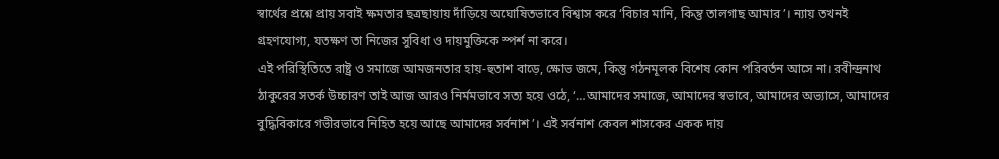স্বার্থের প্রশ্নে প্রায় সবাই ক্ষমতার ছত্রছায়ায় দাঁড়িয়ে অঘোষিতভাবে বিশ্বাস করে ‘বিচার মানি, কিন্তু তালগাছ আমার’। ন্যায় তখনই গ্রহণযোগ্য, যতক্ষণ তা নিজের সুবিধা ও দায়মুক্তিকে স্পর্শ না করে।
এই পরিস্থিতিতে রাষ্ট্র ও সমাজে আমজনতার হায়-হুতাশ বাড়ে, ক্ষোভ জমে, কিন্তু গঠনমূলক বিশেষ কোন পরিবর্তন আসে না। রবীন্দ্রনাথ ঠাকুরের সতর্ক উচ্চারণ তাই আজ আরও নির্মমভাবে সত্য হয়ে ওঠে, ‘…আমাদের সমাজে, আমাদের স্বভাবে, আমাদের অভ্যাসে, আমাদের বুদ্ধিবিকারে গভীরভাবে নিহিত হয়ে আছে আমাদের সর্বনাশ’। এই সর্বনাশ কেবল শাসকের একক দায়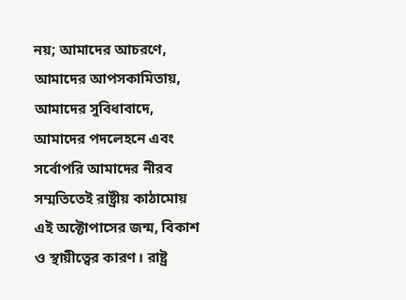নয়; আমাদের আচরণে, আমাদের আপসকামিতায়, আমাদের সুবিধাবাদে, আমাদের পদলেহনে এবং সর্বোপরি আমাদের নীরব সম্মতিতেই রাষ্ট্রীয় কাঠামোয় এই অক্টোপাসের জন্ম, বিকাশ ও স্থায়ীত্বের কারণ। রাষ্ট্র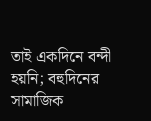তাই একদিনে বন্দী হয়নি; বহুদিনের সামাজিক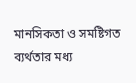মানসিকতা ও সমষ্টিগত ব্যর্থতার মধ্য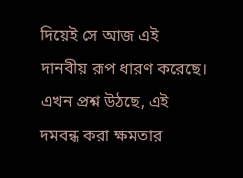দিয়েই সে আজ এই দানবীয় রূপ ধারণ করেছে। এখন প্রশ্ন উঠছে, এই দমবন্ধ করা ক্ষমতার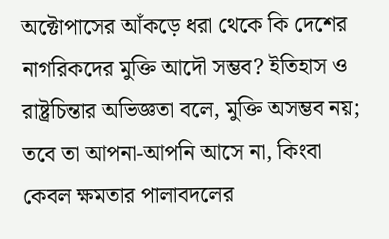অক্টোপাসের আঁকড়ে ধরা থেকে কি দেশের নাগরিকদের মুক্তি আদৌ সম্ভব? ইতিহাস ও রাষ্ট্রচিন্তার অভিজ্ঞতা বলে, মুক্তি অসম্ভব নয়; তবে তা আপনা-আপনি আসে না, কিংবা কেবল ক্ষমতার পালাবদলের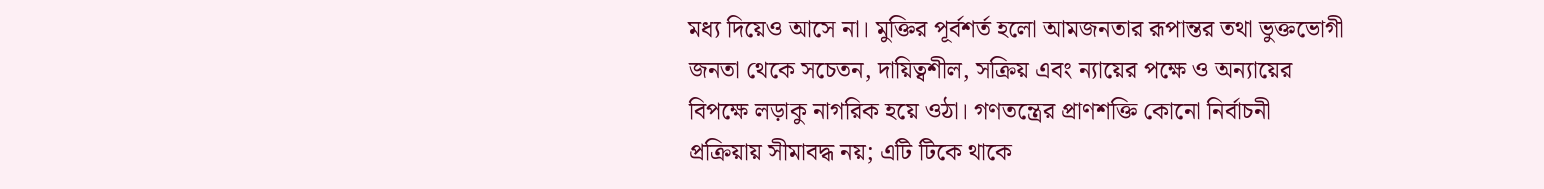মধ্য দিয়েও আসে না। মুক্তির পূর্বশর্ত হলো আমজনতার রূপান্তর তথা ভুক্তভোগী জনতা থেকে সচেতন, দায়িত্বশীল, সক্রিয় এবং ন্যায়ের পক্ষে ও অন্যায়ের বিপক্ষে লড়াকু নাগরিক হয়ে ওঠা। গণতন্ত্রের প্রাণশক্তি কোনো নির্বাচনী প্রক্রিয়ায় সীমাবদ্ধ নয়; এটি টিকে থাকে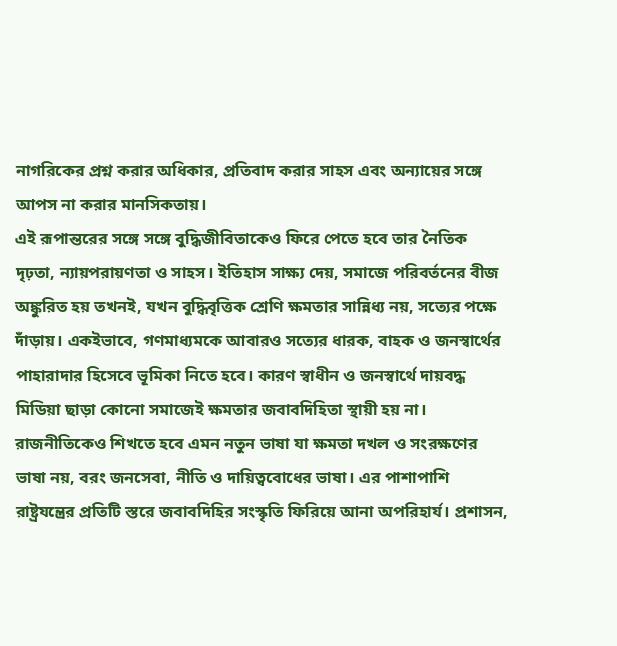নাগরিকের প্রশ্ন করার অধিকার, প্রতিবাদ করার সাহস এবং অন্যায়ের সঙ্গে আপস না করার মানসিকতায়।
এই রূপান্তরের সঙ্গে সঙ্গে বুদ্ধিজীবিতাকেও ফিরে পেতে হবে তার নৈতিক দৃঢ়তা, ন্যায়পরায়ণতা ও সাহস। ইতিহাস সাক্ষ্য দেয়, সমাজে পরিবর্তনের বীজ অঙ্কুরিত হয় তখনই, যখন বুদ্ধিবৃত্তিক শ্রেণি ক্ষমতার সান্নিধ্য নয়, সত্যের পক্ষে দাঁড়ায়। একইভাবে, গণমাধ্যমকে আবারও সত্যের ধারক, বাহক ও জনস্বার্থের পাহারাদার হিসেবে ভূমিকা নিতে হবে। কারণ স্বাধীন ও জনস্বার্থে দায়বদ্ধ মিডিয়া ছাড়া কোনো সমাজেই ক্ষমতার জবাবদিহিতা স্থায়ী হয় না। রাজনীতিকেও শিখতে হবে এমন নতুন ভাষা যা ক্ষমতা দখল ও সংরক্ষণের ভাষা নয়, বরং জনসেবা, নীতি ও দায়িত্ববোধের ভাষা। এর পাশাপাশি রাষ্ট্রযন্ত্রের প্রতিটি স্তরে জবাবদিহির সংস্কৃতি ফিরিয়ে আনা অপরিহার্য। প্রশাসন,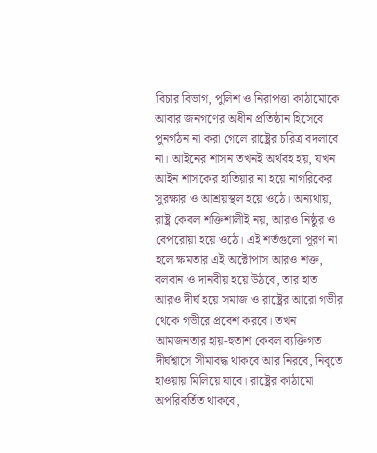বিচার বিভাগ, পুলিশ ও নিরাপত্তা কাঠামোকে আবার জনগণের অধীন প্রতিষ্ঠান হিসেবে পুনর্গঠন না করা গেলে রাষ্ট্রের চরিত্র বদলাবে না। আইনের শাসন তখনই অর্থবহ হয়, যখন আইন শাসকের হাতিয়ার না হয়ে নাগরিকের সুরক্ষার ও আশ্রয়স্থল হয়ে ওঠে। অন্যথায়, রাষ্ট্র কেবল শক্তিশালীই নয়, আরও নিষ্ঠুর ও বেপরোয়া হয়ে ওঠে। এই শর্তগুলো পূরণ না হলে ক্ষমতার এই অক্টোপাস আরও শক্ত, বলবান ও দানবীয় হয়ে উঠবে, তার হাত আরও দীর্ঘ হয়ে সমাজ ও রাষ্ট্রের আরো গভীর থেকে গভীরে প্রবেশ করবে। তখন আমজনতার হায়-হুতাশ কেবল ব্যক্তিগত দীর্ঘশ্বাসে সীমাবদ্ধ থাকবে আর নিরবে, নিবৃতে হাওয়ায় মিলিয়ে যাবে। রাষ্ট্রের কাঠামো অপরিবর্তিত থাকবে,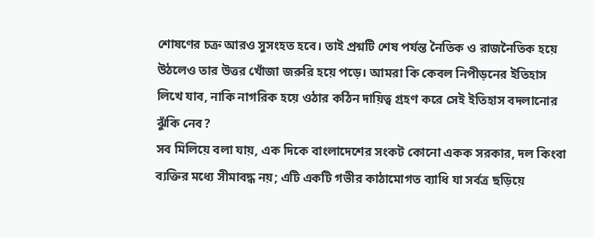শোষণের চক্র আরও সুসংহত হবে। তাই প্রশ্নটি শেষ পর্যন্ত নৈতিক ও রাজনৈতিক হয়ে উঠলেও তার উত্তর খোঁজা জরুরি হয়ে পড়ে। আমরা কি কেবল নিপীড়নের ইতিহাস লিখে যাব, নাকি নাগরিক হয়ে ওঠার কঠিন দায়িত্ব গ্রহণ করে সেই ইতিহাস বদলানোর ঝুঁকি নেব?
সব মিলিয়ে বলা যায়, এক দিকে বাংলাদেশের সংকট কোনো একক সরকার, দল কিংবা ব্যক্তির মধ্যে সীমাবদ্ধ নয়; এটি একটি গভীর কাঠামোগত ব্যাধি যা সর্বত্র ছড়িয়ে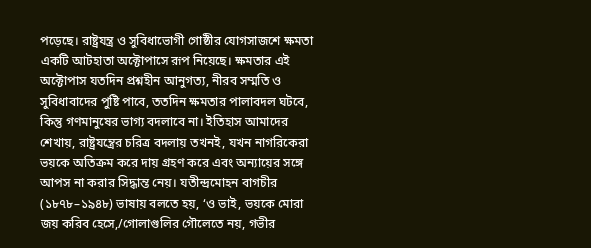পড়েছে। রাষ্ট্রযন্ত্র ও সুবিধাভোগী গোষ্ঠীর যোগসাজশে ক্ষমতা একটি আটহাতা অক্টোপাসে রূপ নিয়েছে। ক্ষমতার এই অক্টোপাস যতদিন প্রশ্নহীন আনুগত্য, নীরব সম্মতি ও সুবিধাবাদের পুষ্টি পাবে, ততদিন ক্ষমতার পালাবদল ঘটবে, কিন্তু গণমানুষের ভাগ্য বদলাবে না। ইতিহাস আমাদের শেখায়, রাষ্ট্রযন্ত্রের চরিত্র বদলায় তখনই, যখন নাগরিকেরা ভয়কে অতিক্রম করে দায় গ্রহণ করে এবং অন্যায়ের সঙ্গে আপস না করার সিদ্ধান্ত নেয়। যতীন্দ্রমোহন বাগচীর (১৮৭৮–১৯৪৮) ভাষায় বলতে হয়, ‘ও ভাই, ভয়কে মোরা জয় করিব হেসে,/গোলাগুলির গৌলেতে নয়, গভীর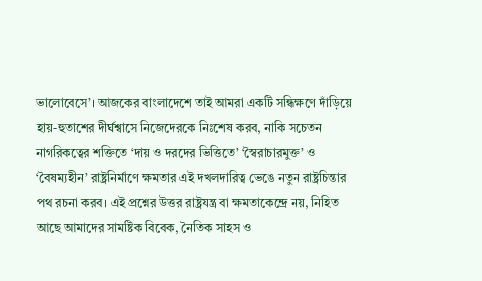ভালোবেসে’। আজকের বাংলাদেশে তাই আমরা একটি সন্ধিক্ষণে দাঁড়িয়ে হায়-হুতাশের দীর্ঘশ্বাসে নিজেদেরকে নিঃশেষ করব, নাকি সচেতন নাগরিকত্বের শক্তিতে ‘দায় ও দরদের ভিত্তিতে’ ‘স্বৈরাচারমুক্ত’ ও ‘বৈষম্যহীন’ রাষ্ট্রনির্মাণে ক্ষমতার এই দখলদারিত্ব ভেঙে নতুন রাষ্ট্রচিন্তার পথ রচনা করব। এই প্রশ্নের উত্তর রাষ্ট্রযন্ত্র বা ক্ষমতাকেন্দ্রে নয়, নিহিত আছে আমাদের সামষ্টিক বিবেক, নৈতিক সাহস ও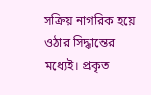সক্রিয় নাগরিক হয়ে ওঠার সিদ্ধান্তের মধ্যেই। প্রকৃত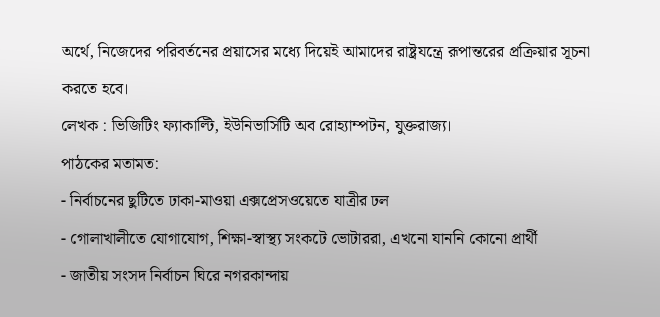অর্থে, নিজেদের পরিবর্তনের প্রয়াসের মধ্যে দিয়েই আমাদের রাষ্ট্রযন্ত্রে রূপান্তরের প্রক্রিয়ার সূচনা করতে হবে।
লেখক : ভিজিটিং ফ্যাকাল্টি, ইউনিভার্সিটি অব রোহ্যাম্পটন, যুক্তরাজ্য।
পাঠকের মতামত:
- নির্বাচনের ছুটিতে ঢাকা-মাওয়া এক্সপ্রেসওয়েতে যাত্রীর ঢল
- গোলাখালীতে যোগাযোগ, শিক্ষা-স্বাস্থ্য সংকটে ভোটাররা, এখনো যাননি কোনো প্রার্থী
- জাতীয় সংসদ নির্বাচন ঘিরে নগরকান্দায়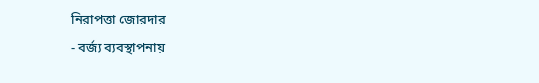নিরাপত্তা জোরদার
- বর্জ্য ব্যবস্থাপনায়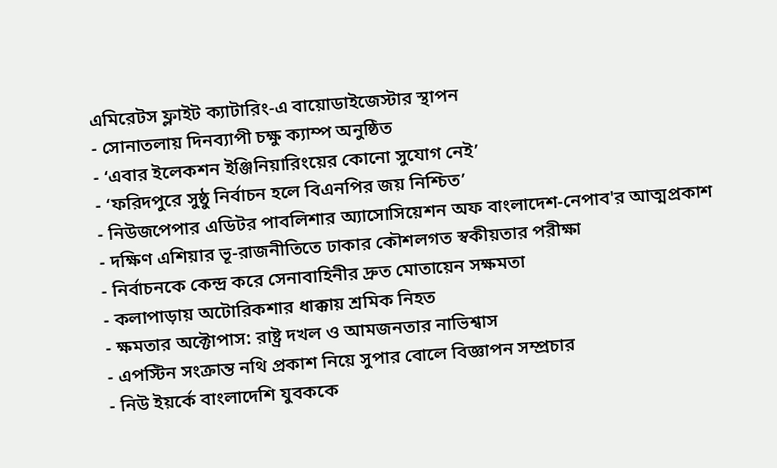এমিরেটস ফ্লাইট ক্যাটারিং-এ বায়োডাইজেস্টার স্থাপন
- সোনাতলায় দিনব্যাপী চক্ষু ক্যাম্প অনুষ্ঠিত
- ‘এবার ইলেকশন ইঞ্জিনিয়ারিংয়ের কোনো সুযোগ নেই’
- ‘ফরিদপুরে সুষ্ঠু নির্বাচন হলে বিএনপির জয় নিশ্চিত’
- নিউজপেপার এডিটর পাবলিশার অ্যাসোসিয়েশন অফ বাংলাদেশ-নেপাব'র আত্মপ্রকাশ
- দক্ষিণ এশিয়ার ভূ-রাজনীতিতে ঢাকার কৌশলগত স্বকীয়তার পরীক্ষা
- নির্বাচনকে কেন্দ্র করে সেনাবাহিনীর দ্রুত মোতায়েন সক্ষমতা
- কলাপাড়ায় অটোরিকশার ধাক্কায় শ্রমিক নিহত
- ক্ষমতার অক্টোপাস: রাষ্ট্র দখল ও আমজনতার নাভিশ্বাস
- এপস্টিন সংক্রান্ত নথি প্রকাশ নিয়ে সুপার বোলে বিজ্ঞাপন সম্প্রচার
- নিউ ইয়র্কে বাংলাদেশি যুবককে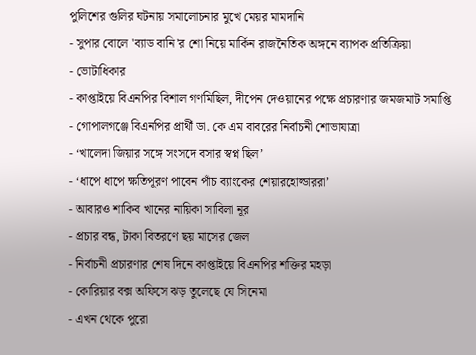পুলিশের গুলির ঘটনায় সমালোচনার মুখে মেয়র মামদানি
- সুপার বোলে 'ব্যাড বানি'র শো নিয়ে মার্কিন রাজনৈতিক অঙ্গনে ব্যাপক প্রতিক্রিয়া
- ভোটাধিকার
- কাপ্তাইয়ে বিএনপির বিশাল গণমিছিল, দীপেন দেওয়ানের পক্ষে প্রচারণার জমজমাট সমাপ্তি
- গোপালগঞ্জে বিএনপির প্রার্থী ডা. কে এম বাবরের নির্বাচনী শোভাযাত্রা
- ‘খালেদা জিয়ার সঙ্গে সংসদে বসার স্বপ্ন ছিল’
- ‘ধাপে ধাপে ক্ষতিপূরণ পাবেন পাঁচ ব্যাংকের শেয়ারহোল্ডাররা’
- আবারও শাকিব খানের নায়িকা সাবিলা নূর
- প্রচার বন্ধ, টাকা বিতরণে ছয় মাসের জেল
- নির্বাচনী প্রচারণার শেষ দিনে কাপ্তাইয়ে বিএনপির শক্তির মহড়া
- কোরিয়ার বক্স অফিসে ঝড় তুলেছে যে সিনেমা
- এখন থেকে পুরো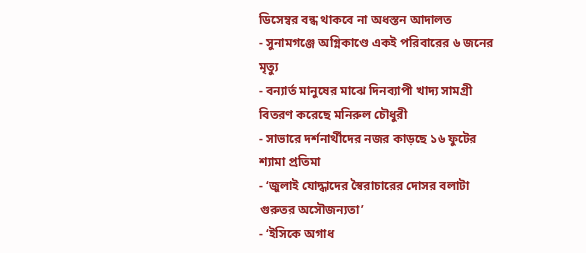ডিসেম্বর বন্ধ থাকবে না অধস্তন আদালত
- সুনামগঞ্জে অগ্নিকাণ্ডে একই পরিবারের ৬ জনের মৃত্যু
- বন্যার্ত মানুষের মাঝে দিনব্যাপী খাদ্য সামগ্রী বিতরণ করেছে মনিরুল চৌধুরী
- সাভারে দর্শনার্থীদের নজর কাড়ছে ১৬ ফুটের শ্যামা প্রতিমা
- ‘জুলাই যোদ্ধাদের স্বৈরাচারের দোসর বলাটা গুরুতর অসৌজন্যতা’
- ‘ইসিকে অগাধ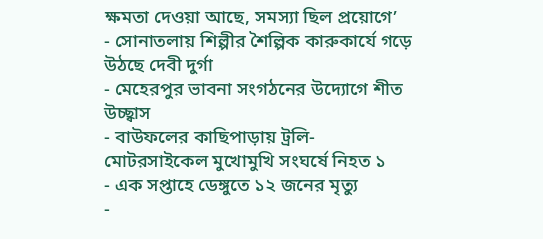ক্ষমতা দেওয়া আছে, সমস্যা ছিল প্রয়োগে’
- সোনাতলায় শিল্পীর শৈল্পিক কারুকার্যে গড়ে উঠছে দেবী দুর্গা
- মেহেরপুর ভাবনা সংগঠনের উদ্যোগে শীত উচ্ছ্বাস
- বাউফলের কাছিপাড়ায় ট্রলি-মোটরসাইকেল মুখোমুখি সংঘর্ষে নিহত ১
- এক সপ্তাহে ডেঙ্গুতে ১২ জনের মৃত্যু
-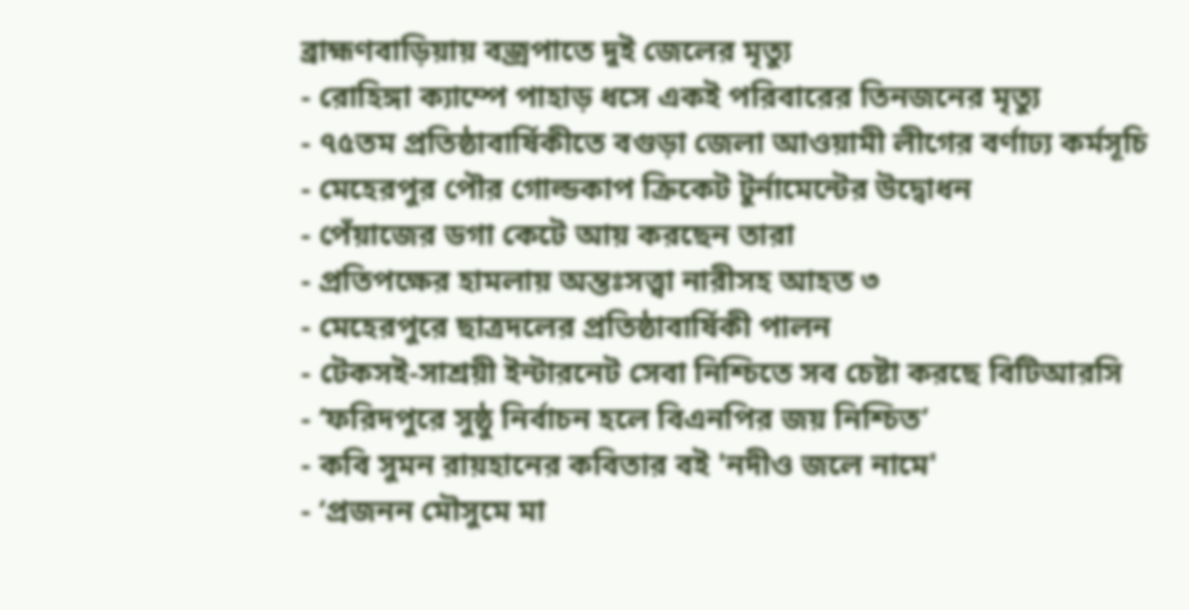ব্রাহ্মণবাড়িয়ায় বজ্রপাতে দুই জেলের মৃত্যু
- রোহিঙ্গা ক্যাম্পে পাহাড় ধসে একই পরিবারের তিনজনের মৃত্যু
- ৭৫তম প্রতিষ্ঠাবার্ষিকীতে বগুড়া জেলা আওয়ামী লীগের বর্ণাঢ্য কর্মসূচি
- মেহেরপুর পৌর গোল্ডকাপ ক্রিকেট টুর্নামেন্টের উদ্বোধন
- পেঁয়াজের ডগা কেটে আয় করছেন তারা
- প্রতিপক্ষের হামলায় অন্তঃসত্ত্বা নারীসহ আহত ৩
- মেহেরপুরে ছাত্রদলের প্রতিষ্ঠাবার্ষিকী পালন
- টেকসই-সাশ্রয়ী ইন্টারনেট সেবা নিশ্চিতে সব চেষ্টা করছে বিটিআরসি
- ‘ফরিদপুরে সুষ্ঠু নির্বাচন হলে বিএনপির জয় নিশ্চিত’
- কবি সুমন রায়হানের কবিতার বই 'নদীও জলে নামে'
- ‘প্রজনন মৌসুমে মা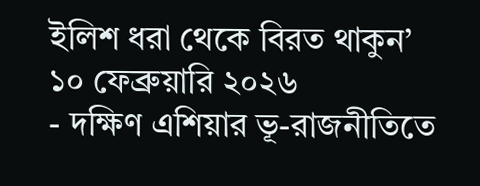ইলিশ ধরা থেকে বিরত থাকুন’
১০ ফেব্রুয়ারি ২০২৬
- দক্ষিণ এশিয়ার ভূ-রাজনীতিতে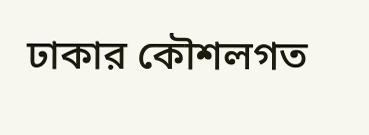ঢাকার কৌশলগত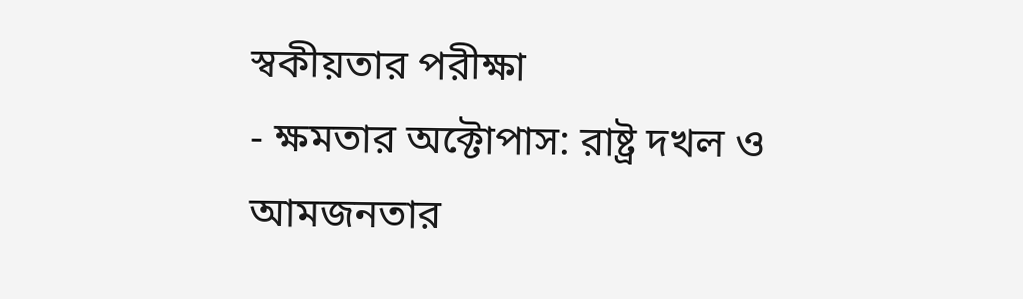স্বকীয়তার পরীক্ষা
- ক্ষমতার অক্টোপাস: রাষ্ট্র দখল ও আমজনতার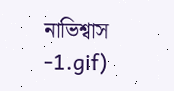নাভিশ্বাস
-1.gif)